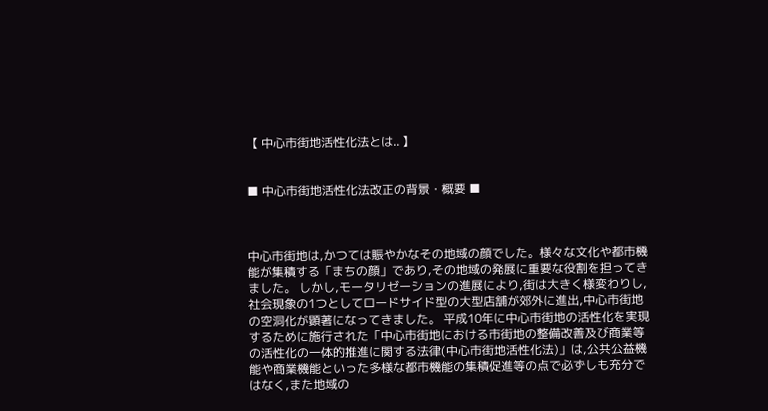【 中心市街地活性化法とは.. 】


■ 中心市街地活性化法改正の背景・概要 ■



中心市街地は,かつては賑やかなその地域の顔でした。様々な文化や都市機能が集積する「まちの顔」であり,その地域の発展に重要な役割を担ってきました。 しかし,モータリゼーションの進展により,街は大きく様変わりし,社会現象の1つとしてロードサイド型の大型店舗が郊外に進出,中心市街地の空洞化が顕著になってきました。 平成10年に中心市街地の活性化を実現するために施行された「中心市街地における市街地の整備改善及び商業等の活性化の一体的推進に関する法律(中心市街地活性化法)」は,公共公益機能や商業機能といった多様な都市機能の集積促進等の点で必ずしも充分ではなく,また地域の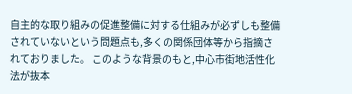自主的な取り組みの促進整備に対する仕組みが必ずしも整備されていないという問題点も,多くの関係団体等から指摘されておりました。 このような背景のもと,中心市街地活性化法が抜本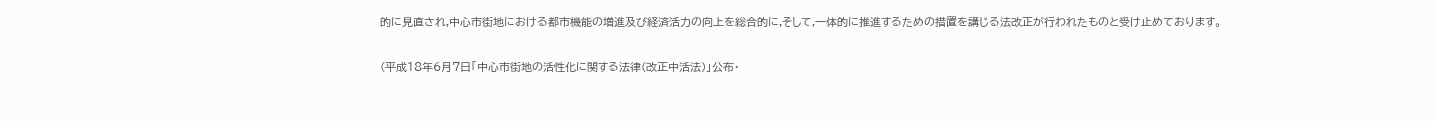的に見直され,中心市街地における都市機能の増進及び経済活力の向上を総合的に,そして,一体的に推進するための措置を講じる法改正が行われたものと受け止めております。

(平成18年6月7日「中心市街地の活性化に関する法律(改正中活法)」公布・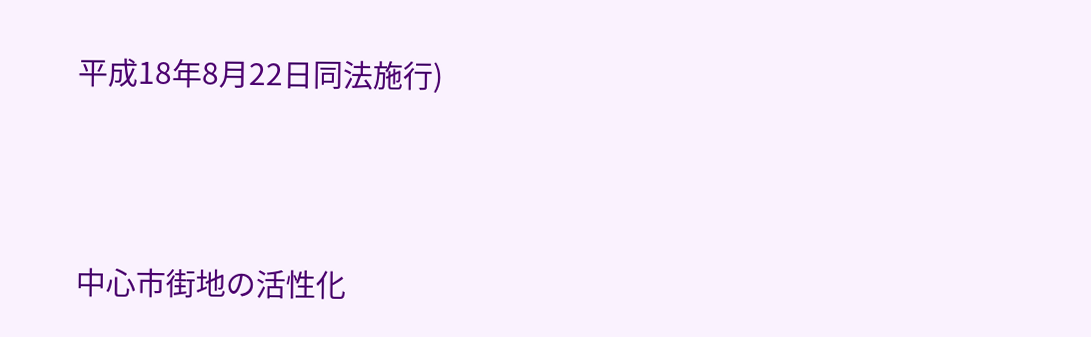平成18年8月22日同法施行)





中心市街地の活性化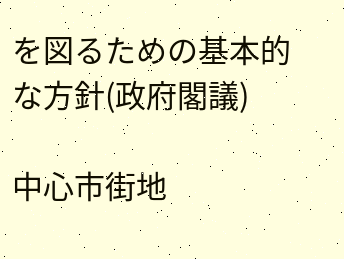を図るための基本的な方針(政府閣議)

中心市街地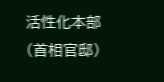活性化本部(首相官邸)